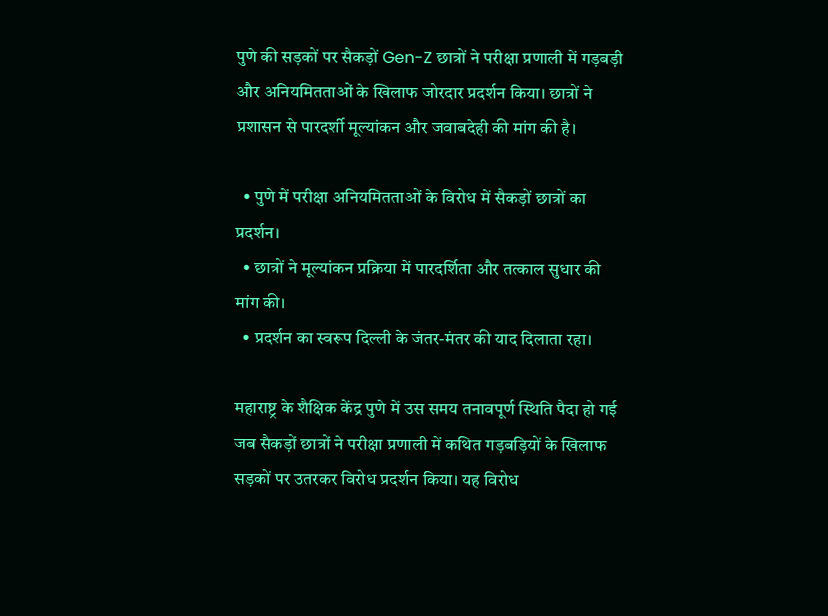पुणे की सड़कों पर सैकड़ों Gen-Z छात्रों ने परीक्षा प्रणाली में गड़बड़ी और अनियमितताओं के खिलाफ जोरदार प्रदर्शन किया। छात्रों ने प्रशासन से पारदर्शी मूल्यांकन और जवाबदेही की मांग की है।

  • पुणे में परीक्षा अनियमितताओं के विरोध में सैकड़ों छात्रों का प्रदर्शन।
  • छात्रों ने मूल्यांकन प्रक्रिया में पारदर्शिता और तत्काल सुधार की मांग की।
  • प्रदर्शन का स्वरूप दिल्ली के जंतर-मंतर की याद दिलाता रहा।

महाराष्ट्र के शैक्षिक केंद्र पुणे में उस समय तनावपूर्ण स्थिति पैदा हो गई जब सैकड़ों छात्रों ने परीक्षा प्रणाली में कथित गड़बड़ियों के खिलाफ सड़कों पर उतरकर विरोध प्रदर्शन किया। यह विरोध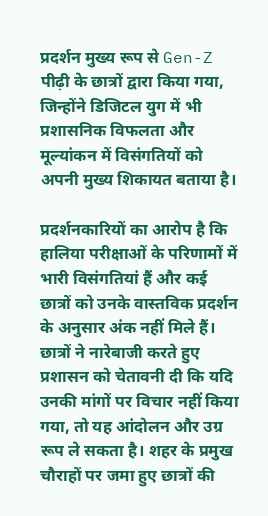प्रदर्शन मुख्य रूप से Gen-Z पीढ़ी के छात्रों द्वारा किया गया, जिन्होंने डिजिटल युग में भी प्रशासनिक विफलता और मूल्यांकन में विसंगतियों को अपनी मुख्य शिकायत बताया है।

प्रदर्शनकारियों का आरोप है कि हालिया परीक्षाओं के परिणामों में भारी विसंगतियां हैं और कई छात्रों को उनके वास्तविक प्रदर्शन के अनुसार अंक नहीं मिले हैं। छात्रों ने नारेबाजी करते हुए प्रशासन को चेतावनी दी कि यदि उनकी मांगों पर विचार नहीं किया गया, तो यह आंदोलन और उग्र रूप ले सकता है। शहर के प्रमुख चौराहों पर जमा हुए छात्रों की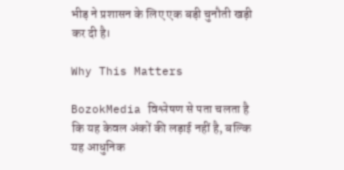भीड़ ने प्रशासन के लिए एक बड़ी चुनौती खड़ी कर दी है।

Why This Matters

BozokMedia विश्लेषण से पता चलता है कि यह केवल अंकों की लड़ाई नहीं है, बल्कि यह आधुनिक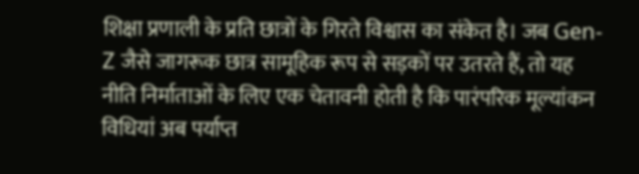शिक्षा प्रणाली के प्रति छात्रों के गिरते विश्वास का संकेत है। जब Gen-Z जैसे जागरूक छात्र सामूहिक रूप से सड़कों पर उतरते हैं, तो यह नीति निर्माताओं के लिए एक चेतावनी होती है कि पारंपरिक मूल्यांकन विधियां अब पर्याप्त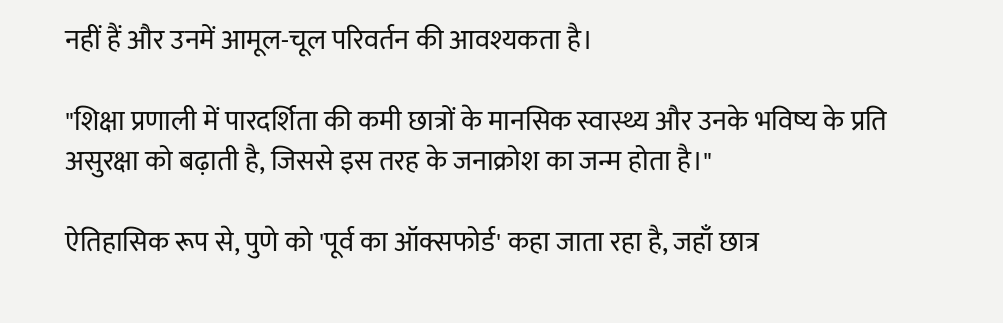नहीं हैं और उनमें आमूल-चूल परिवर्तन की आवश्यकता है।

"शिक्षा प्रणाली में पारदर्शिता की कमी छात्रों के मानसिक स्वास्थ्य और उनके भविष्य के प्रति असुरक्षा को बढ़ाती है, जिससे इस तरह के जनाक्रोश का जन्म होता है।"

ऐतिहासिक रूप से, पुणे को 'पूर्व का ऑक्सफोर्ड' कहा जाता रहा है, जहाँ छात्र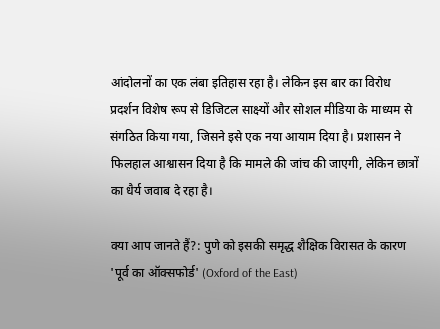आंदोलनों का एक लंबा इतिहास रहा है। लेकिन इस बार का विरोध प्रदर्शन विशेष रूप से डिजिटल साक्ष्यों और सोशल मीडिया के माध्यम से संगठित किया गया, जिसने इसे एक नया आयाम दिया है। प्रशासन ने फिलहाल आश्वासन दिया है कि मामले की जांच की जाएगी, लेकिन छात्रों का धैर्य जवाब दे रहा है।

क्या आप जानते हैं?: पुणे को इसकी समृद्ध शैक्षिक विरासत के कारण 'पूर्व का ऑक्सफोर्ड' (Oxford of the East)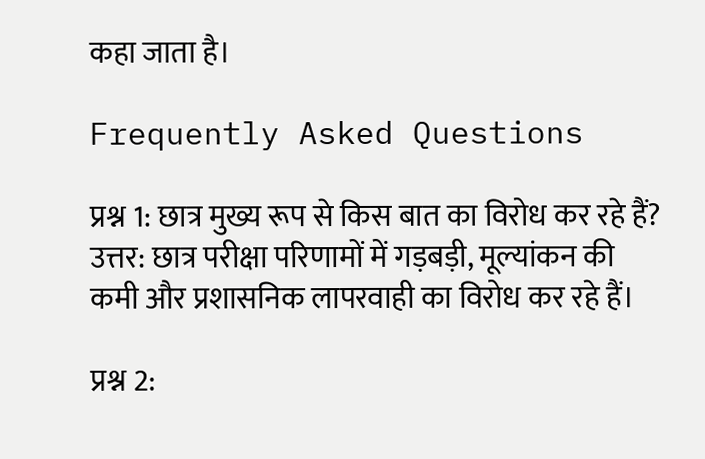कहा जाता है।

Frequently Asked Questions

प्रश्न 1: छात्र मुख्य रूप से किस बात का विरोध कर रहे हैं?
उत्तर: छात्र परीक्षा परिणामों में गड़बड़ी, मूल्यांकन की कमी और प्रशासनिक लापरवाही का विरोध कर रहे हैं।

प्रश्न 2: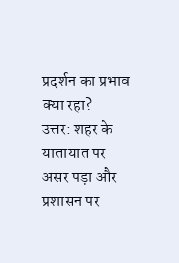प्रदर्शन का प्रभाव क्या रहा?
उत्तर: शहर के यातायात पर असर पड़ा और प्रशासन पर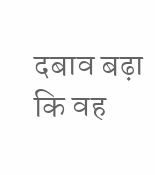दबाव बढ़ा कि वह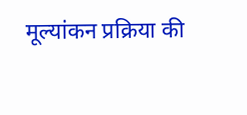मूल्यांकन प्रक्रिया की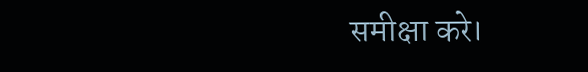समीक्षा करे।